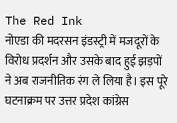The Red Ink
नोएडा की मदरसन इंडस्ट्री में मजदूरों के विरोध प्रदर्शन और उसके बाद हुई झड़पों ने अब राजनीतिक रंग ले लिया है। इस पूरे घटनाक्रम पर उत्तर प्रदेश कांग्रेस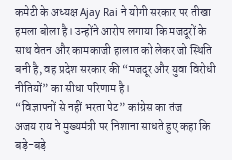कमेटी के अध्यक्ष Ajay Rai ने योगी सरकार पर तीखा हमला बोला है। उन्होंने आरोप लगाया कि मजदूरों के साथ वेतन और कामकाजी हालात को लेकर जो स्थिति बनी है, वह प्रदेश सरकार की “मजदूर और युवा विरोधी नीतियों” का सीधा परिणाम है।
“विज्ञापनों से नहीं भरता पेट” कांग्रेस का तंज
अजय राय ने मुख्यमंत्री पर निशाना साधते हुए कहा कि बड़े-बड़े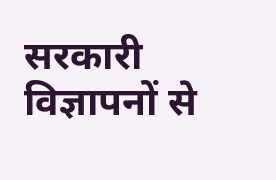सरकारी विज्ञापनों से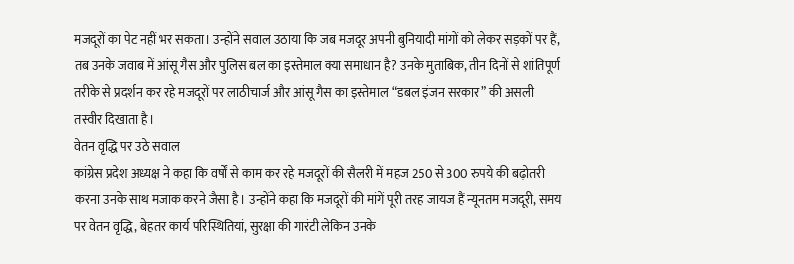मजदूरों का पेट नहीं भर सकता। उन्होंने सवाल उठाया कि जब मजदूर अपनी बुनियादी मांगों को लेकर सड़कों पर हैं, तब उनके जवाब में आंसू गैस और पुलिस बल का इस्तेमाल क्या समाधान है? उनके मुताबिक, तीन दिनों से शांतिपूर्ण तरीके से प्रदर्शन कर रहे मजदूरों पर लाठीचार्ज और आंसू गैस का इस्तेमाल “डबल इंजन सरकार” की असली तस्वीर दिखाता है।
वेतन वृद्धि पर उठे सवाल
कांग्रेस प्रदेश अध्यक्ष ने कहा कि वर्षों से काम कर रहे मजदूरों की सैलरी में महज 250 से 300 रुपये की बढ़ोतरी करना उनके साथ मजाक करने जैसा है। उन्होंने कहा कि मजदूरों की मांगें पूरी तरह जायज हैं न्यूनतम मजदूरी, समय पर वेतन वृद्धि, बेहतर कार्य परिस्थितियां, सुरक्षा की गारंटी लेकिन उनके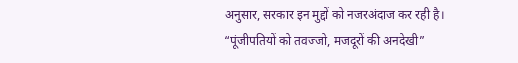अनुसार, सरकार इन मुद्दों को नजरअंदाज कर रही है।
“पूंजीपतियों को तवज्जो, मजदूरों की अनदेखी”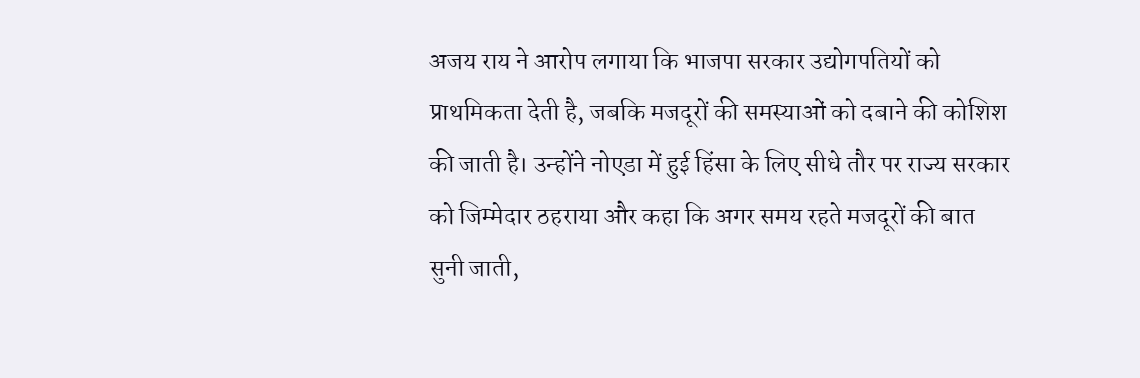अजय राय ने आरोप लगाया कि भाजपा सरकार उद्योगपतियों को प्राथमिकता देती है, जबकि मजदूरों की समस्याओं को दबाने की कोशिश की जाती है। उन्होंने नोएडा में हुई हिंसा के लिए सीधे तौर पर राज्य सरकार को जिम्मेदार ठहराया और कहा कि अगर समय रहते मजदूरों की बात सुनी जाती,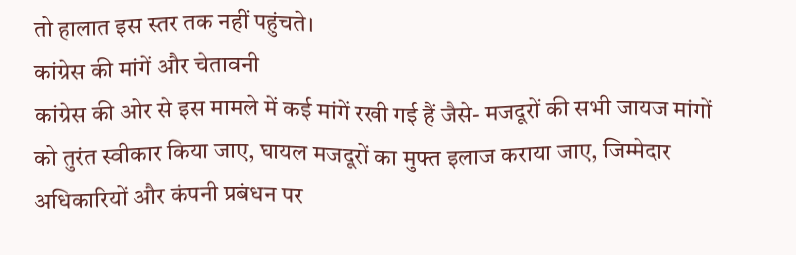तो हालात इस स्तर तक नहीं पहुंचते।
कांग्रेस की मांगें और चेतावनी
कांग्रेस की ओर से इस मामले में कई मांगें रखी गई हैं जैसे- मजदूरों की सभी जायज मांगों को तुरंत स्वीकार किया जाए, घायल मजदूरों का मुफ्त इलाज कराया जाए, जिम्मेदार अधिकारियों और कंपनी प्रबंधन पर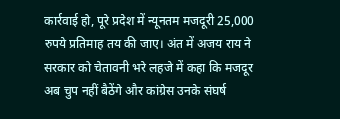कार्रवाई हो, पूरे प्रदेश में न्यूनतम मजदूरी 25,000 रुपये प्रतिमाह तय की जाए। अंत में अजय राय ने सरकार को चेतावनी भरे लहजे में कहा कि मजदूर अब चुप नहीं बैठेंगे और कांग्रेस उनके संघर्ष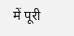में पूरी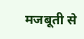मजबूती से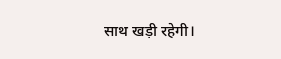साथ खड़ी रहेगी।